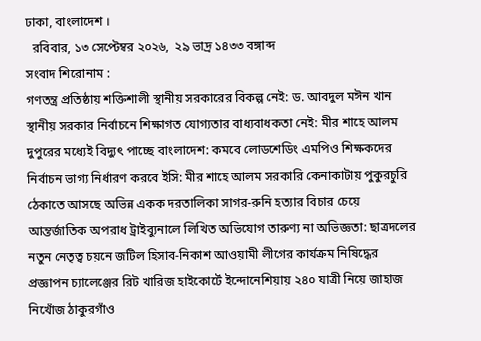ঢাকা, বাংলাদেশ ।
  রবিবার, ১৩ সেপ্টেম্বর ২০২৬,  ২৯ ভাদ্র ১৪৩৩ বঙ্গাব্দ
সংবাদ শিরোনাম :
গণতন্ত্র প্রতিষ্ঠায় শক্তিশালী স্থানীয় সরকারের বিকল্প নেই: ড. আবদুল মঈন খান স্থানীয় সরকার নির্বাচনে শিক্ষাগত যোগ্যতার বাধ্যবাধকতা নেই: মীর শাহে আলম দুপুরের মধ্যেই বিদ্যুৎ পাচ্ছে বাংলাদেশ: কমবে লোডশেডিং এমপিও শিক্ষকদের নির্বাচন ভাগ্য নির্ধারণ করবে ইসি: মীর শাহে আলম সরকারি কেনাকাটায় পুকুরচুরি ঠেকাতে আসছে অভিন্ন একক দরতালিকা সাগর-রুনি হত্যার বিচার চেয়ে আন্তর্জাতিক অপরাধ ট্রাইব্যুনালে লিখিত অভিযোগ তারুণ্য না অভিজ্ঞতা: ছাত্রদলের নতুন নেতৃত্ব চয়নে জটিল হিসাব-নিকাশ আওয়ামী লীগের কার্যক্রম নিষিদ্ধের প্রজ্ঞাপন চ্যালেঞ্জের রিট খারিজ হাইকোর্টে ইন্দোনেশিয়ায় ২৪০ যাত্রী নিয়ে জাহাজ নিখোঁজ ঠাকুরগাঁও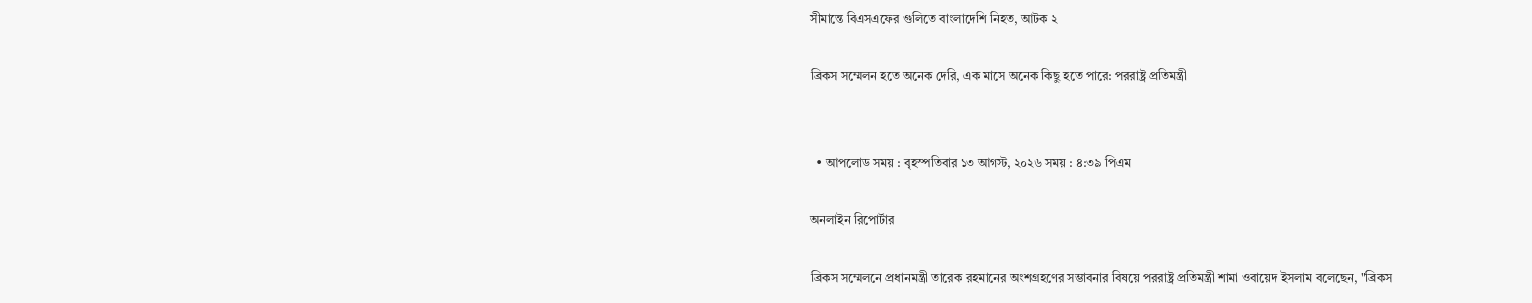সীমান্তে বিএসএফের গুলিতে বাংলাদেশি নিহত, আটক ২

ব্রিকস সম্মেলন হতে অনেক দেরি, এক মাসে অনেক কিছু হতে পারে: পররাষ্ট্র প্রতিমন্ত্রী


  • আপলোড সময় : বৃহস্পতিবার ১৩ আগস্ট, ২০২৬ সময় : ৪:৩৯ পিএম

অনলাইন রিপোর্টার

ব্রিকস সম্মেলনে প্রধানমন্ত্রী তারেক রহমানের অংশগ্রহণের সম্ভাবনার বিষয়ে পররাষ্ট্র প্রতিমন্ত্রী শামা ওবায়েদ ইসলাম বলেছেন, "ব্রিকস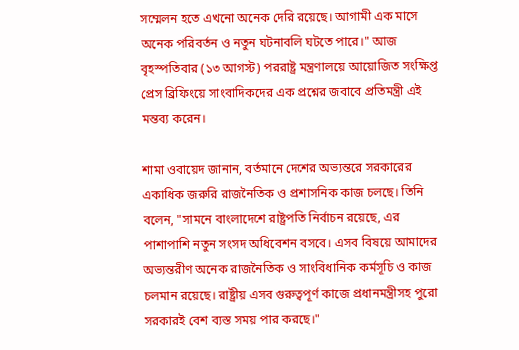সম্মেলন হতে এখনো অনেক দেরি রয়েছে। আগামী এক মাসে অনেক পরিবর্তন ও নতুন ঘটনাবলি ঘটতে পারে।" আজ বৃহস্পতিবার (১৩ আগস্ট) পররাষ্ট্র মন্ত্রণালয়ে আয়োজিত সংক্ষিপ্ত প্রেস ব্রিফিংয়ে সাংবাদিকদের এক প্রশ্নের জবাবে প্রতিমন্ত্রী এই মন্তব্য করেন।

শামা ওবায়েদ জানান, বর্তমানে দেশের অভ্যন্তরে সরকারের একাধিক জরুরি রাজনৈতিক ও প্রশাসনিক কাজ চলছে। তিনি বলেন, "সামনে বাংলাদেশে রাষ্ট্রপতি নির্বাচন রয়েছে, এর পাশাপাশি নতুন সংসদ অধিবেশন বসবে। এসব বিষয়ে আমাদের অভ্যন্তরীণ অনেক রাজনৈতিক ও সাংবিধানিক কর্মসূচি ও কাজ চলমান রয়েছে। রাষ্ট্রীয় এসব গুরুত্বপূর্ণ কাজে প্রধানমন্ত্রীসহ পুরো সরকারই বেশ ব্যস্ত সময় পার করছে।"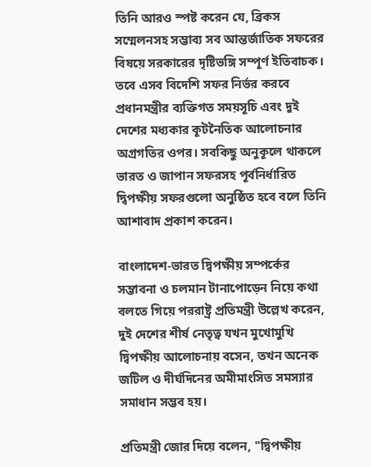তিনি আরও স্পষ্ট করেন যে, ব্রিকস সম্মেলনসহ সম্ভাব্য সব আন্তর্জাতিক সফরের বিষয়ে সরকারের দৃষ্টিভঙ্গি সম্পূর্ণ ইতিবাচক। তবে এসব বিদেশি সফর নির্ভর করবে প্রধানমন্ত্রীর ব্যক্তিগত সময়সূচি এবং দুই দেশের মধ্যকার কূটনৈতিক আলোচনার অগ্রগতির ওপর। সবকিছু অনুকূলে থাকলে ভারত ও জাপান সফরসহ পূর্বনির্ধারিত দ্বিপক্ষীয় সফরগুলো অনুষ্ঠিত হবে বলে তিনি আশাবাদ প্রকাশ করেন।

বাংলাদেশ-ভারত দ্বিপক্ষীয় সম্পর্কের সম্ভাবনা ও চলমান টানাপোড়েন নিয়ে কথা বলতে গিয়ে পররাষ্ট্র প্রতিমন্ত্রী উল্লেখ করেন, দুই দেশের শীর্ষ নেতৃত্ব যখন মুখোমুখি দ্বিপক্ষীয় আলোচনায় বসেন, তখন অনেক জটিল ও দীর্ঘদিনের অমীমাংসিত সমস্যার সমাধান সম্ভব হয়।

প্রতিমন্ত্রী জোর দিয়ে বলেন, "দ্বিপক্ষীয়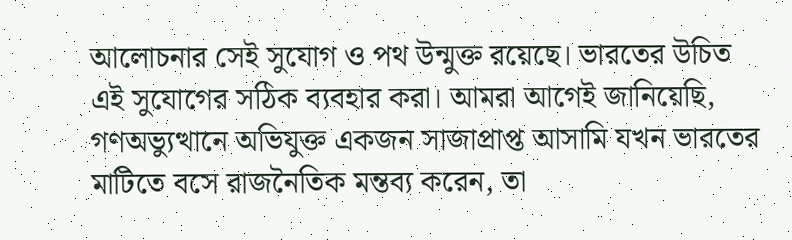আলোচনার সেই সুযোগ ও পথ উন্মুক্ত রয়েছে। ভারতের উচিত এই সুযোগের সঠিক ব্যবহার করা। আমরা আগেই জানিয়েছি, গণঅভ্যুত্থানে অভিযুক্ত একজন সাজাপ্রাপ্ত আসামি যখন ভারতের মাটিতে বসে রাজনৈতিক মন্তব্য করেন, তা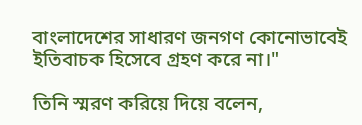বাংলাদেশের সাধারণ জনগণ কোনোভাবেই ইতিবাচক হিসেবে গ্রহণ করে না।"

তিনি স্মরণ করিয়ে দিয়ে বলেন,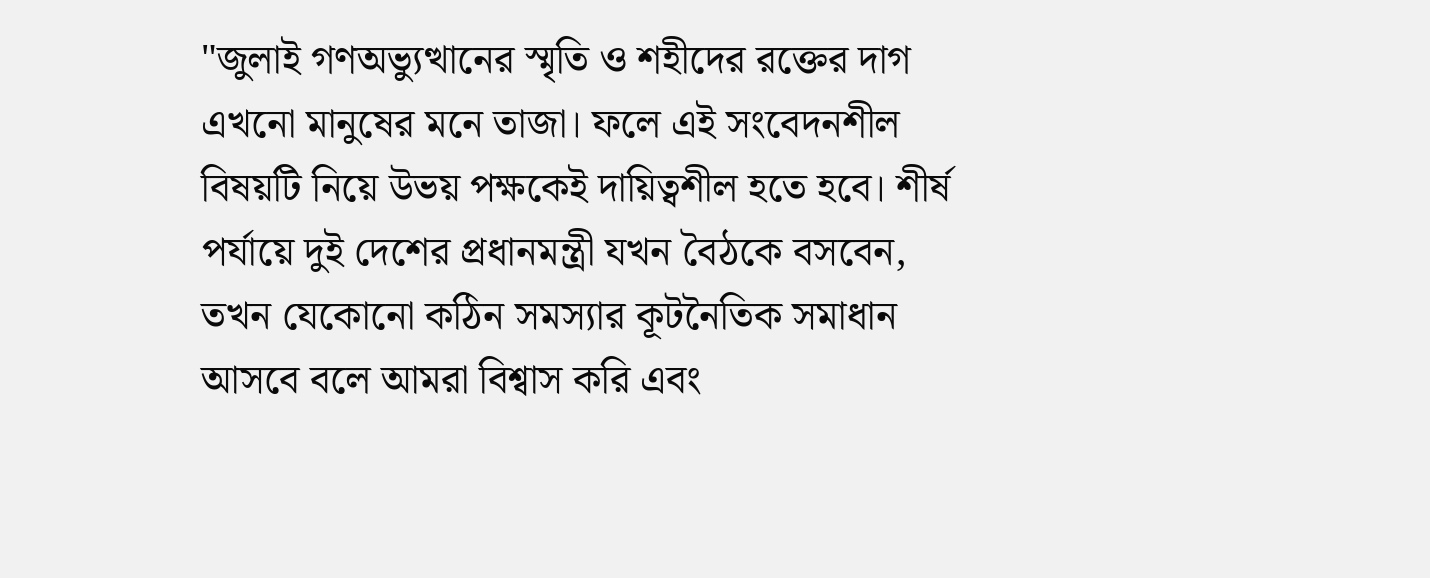"জুলাই গণঅভ্যুত্থানের স্মৃতি ও শহীদের রক্তের দাগ এখনো মানুষের মনে তাজা। ফলে এই সংবেদনশীল বিষয়টি নিয়ে উভয় পক্ষকেই দায়িত্বশীল হতে হবে। শীর্ষ পর্যায়ে দুই দেশের প্রধানমন্ত্রী যখন বৈঠকে বসবেন, তখন যেকোনো কঠিন সমস্যার কূটনৈতিক সমাধান আসবে বলে আমরা বিশ্বাস করি এবং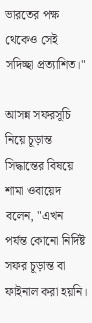ভারতের পক্ষ থেকেও সেই সদিচ্ছা প্রত্যাশিত।"

আসন্ন সফরসূচি নিয়ে চূড়ান্ত সিদ্ধান্তের বিষয়ে শামা ওবায়েদ বলেন, "এখন পর্যন্ত কোনো নির্দিষ্ট সফর চূড়ান্ত বা ফাইনাল করা হয়নি।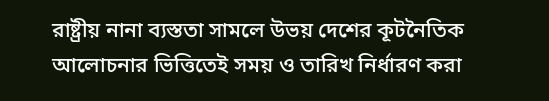রাষ্ট্রীয় নানা ব্যস্ততা সামলে উভয় দেশের কূটনৈতিক আলোচনার ভিত্তিতেই সময় ও তারিখ নির্ধারণ করা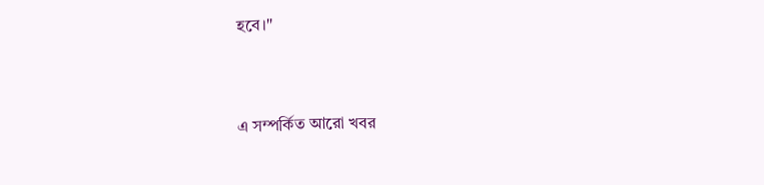হবে।"



এ সম্পর্কিত আরো খবর